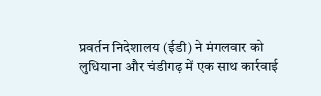प्रवर्तन निदेशालय (ईडी) ने मंगलवार को लुधियाना और चंडीगढ़ में एक साथ कार्रवाई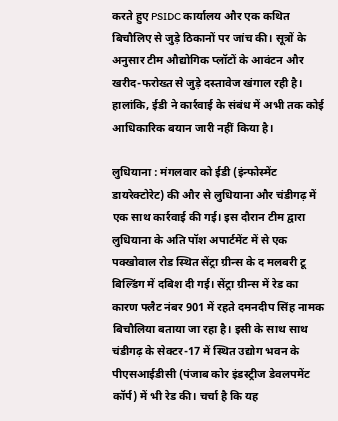करते हुए PSIDC कार्यालय और एक कथित बिचौलिए से जुड़े ठिकानों पर जांच की। सूत्रों के अनुसार टीम औद्योगिक प्लॉटों के आवंटन और खरीद-फरोख्त से जुड़े दस्तावेज खंगाल रही है। हालांकि, ईडी ने कार्रवाई के संबंध में अभी तक कोई आधिकारिक बयान जारी नहीं किया है।

लुधियाना : मंगलवार को ईडी (इंन्फोस्मेंट डायरेक्टोरेट) की और से लुधियाना और चंडीगढ़ में एक साथ कार्रवाई की गई। इस दौरान टीम द्वारा लुधियाना के अति पॉश अपार्टमेंट में से एक पक्खोवाल रोड स्थित सेंट्रा ग्रीन्स के द मलबरी टू बिल्डिंग में दबिश दी गई। सेंट्रा ग्रीन्स में रेड का कारण फ्लैट नंबर 901 में रहते दमनदीप सिंह नामक बिचौलिया बताया जा रहा है। इसी के साथ साथ चंडीगढ़ के सेक्टर-17 में स्थित उद्योग भवन के पीएसआईडीसी (पंजाब कोर इंडस्ट्रीज डेवलपमेंट कॉर्प) में भी रेड की। चर्चा है कि यह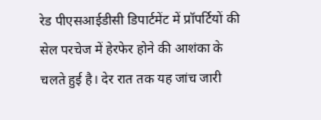रेड पीएसआईडीसी डिपार्टमेंट में प्रॉपर्टियों की सेल परचेज में हेरफेर होने की आशंका के चलते हुई है। देर रात तक यह जांच जारी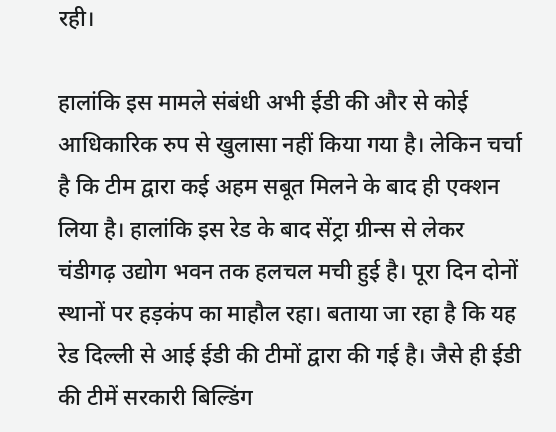रही।

हालांकि इस मामले संबंधी अभी ईडी की और से कोई आधिकारिक रुप से खुलासा नहीं किया गया है। लेकिन चर्चा है कि टीम द्वारा कई अहम सबूत मिलने के बाद ही एक्शन लिया है। हालांकि इस रेड के बाद सेंट्रा ग्रीन्स से लेकर चंडीगढ़ उद्योग भवन तक हलचल मची हुई है। पूरा दिन दोनों स्थानों पर हड़कंप का माहौल रहा। बताया जा रहा है कि यह रेड दिल्ली से आई ईडी की टीमों द्वारा की गई है। जैसे ही ईडी की टीमें सरकारी बिल्डिंग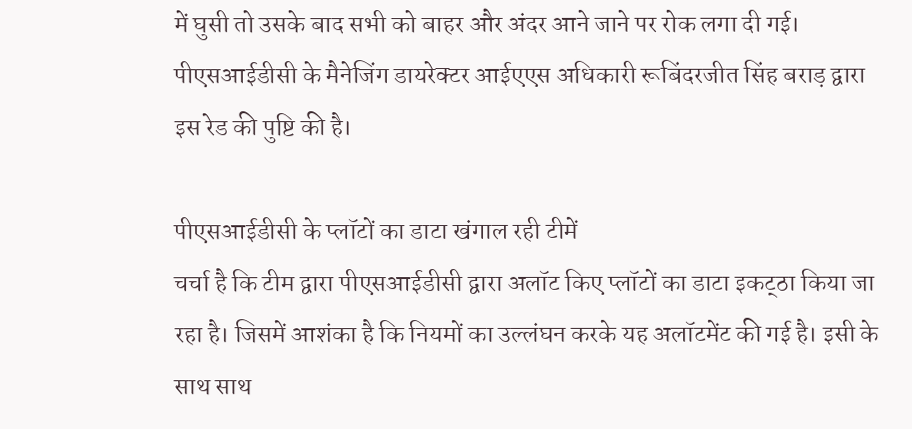में घुसी तो उसके बाद सभी को बाहर और अंदर आने जाने पर रोक लगा दी गई। पीएसआईडीसी के मैनेजिंग डायरेक्टर आईएएस अधिकारी रूबिंदरजीत सिंह बराड़ द्वारा इस रेड की पुष्टि की है।

पीएसआईडीसी के प्लॉटों का डाटा खंगाल रही टीमें
चर्चा है कि टीम द्वारा पीएसआईडीसी द्वारा अलॉट किए प्लॉटों का डाटा इकट्‌ठा किया जा रहा है। जिसमें आशंका है कि नियमों का उल्लंघन करके यह अलॉटमेंट की गई है। इसी के साथ साथ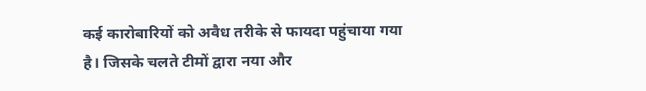कई कारोबारियों को अवैध तरीके से फायदा पहुंचाया गया है। जिसके चलते टीमों द्वारा नया और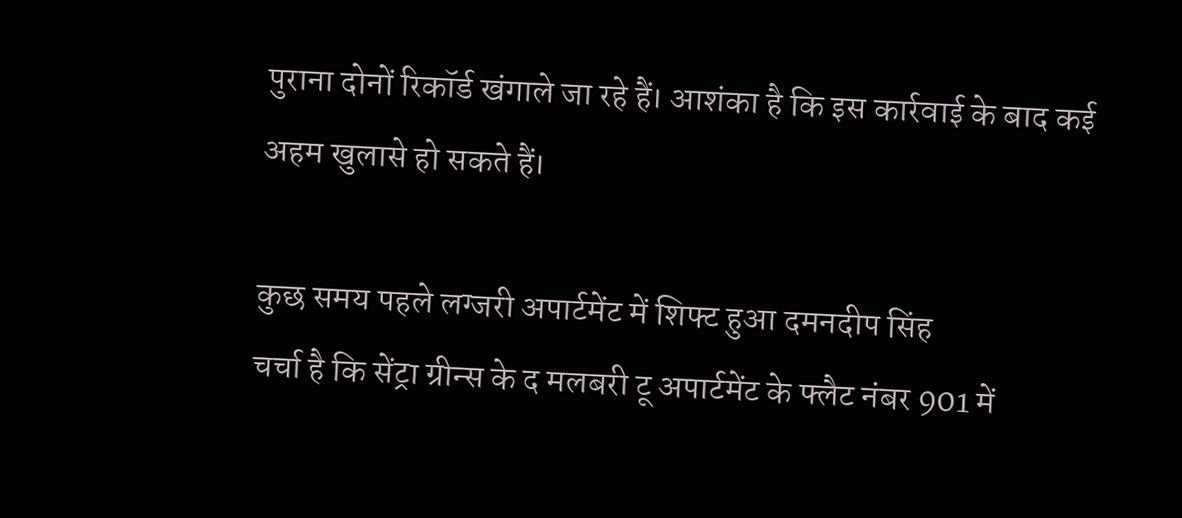पुराना दोनों रिकॉर्ड खंगाले जा रहे हैं। आशंका है कि इस कार्रवाई के बाद कई अहम खुलासे हो सकते हैं।

कुछ समय पहले लग्जरी अपार्टमेंट में शिफ्ट हुआ दमनदीप सिंह
चर्चा है कि सेंट्रा ग्रीन्स के द मलबरी टू अपार्टमेंट के फ्लैट नंबर 901 में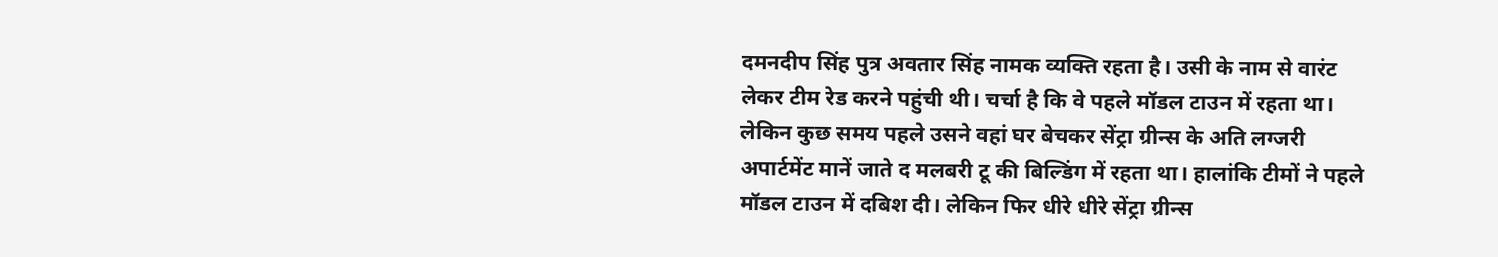दमनदीप सिंह पुत्र अवतार सिंह नामक व्यक्ति रहता है। उसी के नाम से वारंट लेकर टीम रेड करने पहुंची थी। चर्चा है कि वे पहले मॉडल टाउन में रहता था। लेकिन कुछ समय पहले उसने वहां घर बेचकर सेंट्रा ग्रीन्स के अति लग्जरी अपार्टमेंट मानें जाते द मलबरी टू की बिल्डिंग में रहता था। हालांकि टीमों ने पहले मॉडल टाउन में दबिश दी। लेकिन फिर धीरे धीरे सेंट्रा ग्रीन्स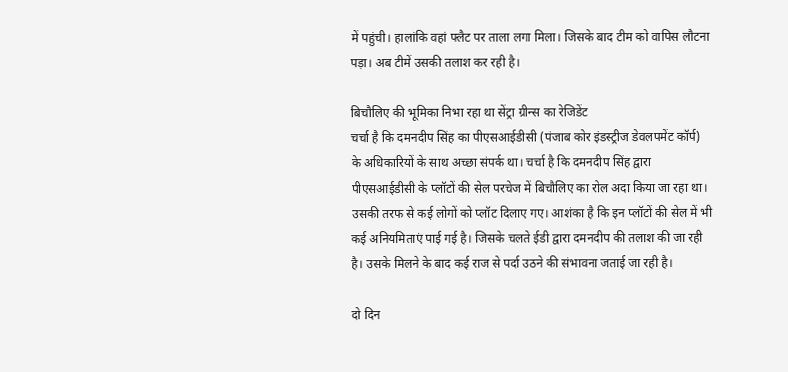में पहुंची। हालांकि वहां फ्लैट पर ताला लगा मिला। जिसके बाद टीम को वापिस लौटना पड़ा। अब टीमें उसकी तलाश कर रही है।

बिचौलिए की भूमिका निभा रहा था सेंट्रा ग्रीन्स का रेजिडेंट
चर्चा है कि दमनदीप सिंह का पीएसआईडीसी (पंजाब कोर इंडस्ट्रीज डेवलपमेंट कॉर्प) के अधिकारियों के साथ अच्छा संपर्क था। चर्चा है कि दमनदीप सिंह द्वारा पीएसआईडीसी के प्लॉटों की सेल परचेज में बिचौलिए का रोल अदा किया जा रहा था। उसकी तरफ से कई लोगों को प्लॉट दिलाए गए। आशंका है कि इन प्लॉटों की सेल में भी कई अनियमिताएं पाई गई है। जिसके चलते ईडी द्वारा दमनदीप की तलाश की जा रही है। उसके मिलने के बाद कई राज से पर्दा उठने की संभावना जताई जा रही है।

दो दिन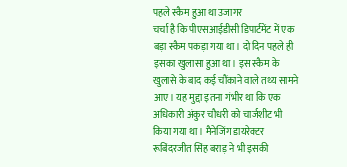पहले स्कैम हुआ था उजागर
चर्चा है कि पीएसआईडीसी डिपार्टमेंट में एक बड़ा स्कैम पकड़ा गया था। दो दिन पहले ही इसका खुलासा हुआ था। इस स्कैम के खुलासे के बाद कई चौंकाने वाले तथ्य सामने आए। यह मुद्दा इतना गंभीर था कि एक अधिकारी अंकुर चौधरी को चार्जशीट भी किया गया था। मैनेजिंग डायरेक्टर रूबिंदरजीत सिंह बराड़ ने भी इसकी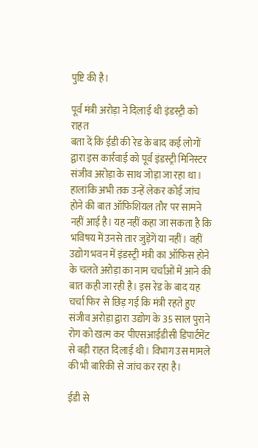पुष्टि की है।

पूर्व मंत्री अरोड़ा ने दिलाई थी इंडस्ट्री को राहत
बता दें कि ईडी की रेड के बाद कई लोगों द्वारा इस कार्रवाई को पूर्व इंडस्ट्री मिनिस्टर संजीव अरोड़ा के साथ जोड़ा जा रहा था। हालांकि अभी तक उन्हें लेकर कोई जांच होने की बात ऑफिशियल तौर पर सामने नहीं आई है। यह नहीं कहा जा सकता है कि भविषय में उनसे तार जुड़ेगें या नहीं। वहीं उद्योग भवन में इंडस्ट्री मंत्री का ऑफिस होने के चलते अरोड़ा का नाम चर्चाओं में आने की बात कही जा रही है। इस रेड के बाद यह चर्चा फिर से छिड़ गई कि मंत्री रहते हुए संजीव अरोड़ा द्वारा उद्योग के 35 साल पुराने रोग को खत्म कर पीएसआईडीसी डिपार्टमेंट से बड़ी राहत दिलाई थी। विभाग उस मामले की भी बारिकी से जांच कर रहा है।

ईडी से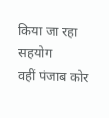किया जा रहा सहयोग
वहीं पंजाब कोर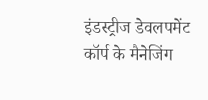इंडस्ट्रीज डेवलपमेंट कॉर्प के मैनेजिंग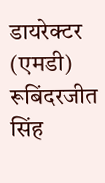डायरेक्टर (एमडी) रूबिंदरजीत सिंह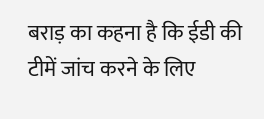बराड़ का कहना है कि ईडी की टीमें जांच करने के लिए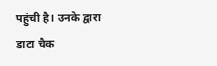पहुंची है। उनके द्वारा डाटा चैक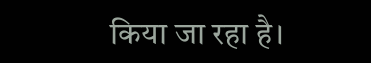किया जा रहा है।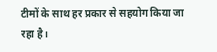टीमों के साथ हर प्रकार से सहयोग किया जा रहा है।